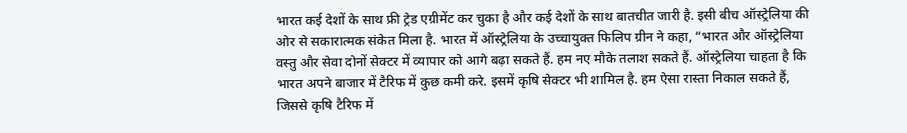भारत कई देशों के साथ फ्री ट्रेड एग्रीमेंट कर चुका है और कई देशों के साथ बातचीत जारी है. इसी बीच ऑस्ट्रेलिया की ओर से सकारात्मक संकेत मिला है. भारत में ऑस्ट्रेलिया के उच्चायुक्त फिलिप ग्रीन ने कहा, “भारत और ऑस्ट्रेलिया वस्तु और सेवा दोनों सेक्टर में व्यापार को आगे बढ़ा सकते हैं. हम नए मौके तलाश सकते हैं. ऑस्ट्रेलिया चाहता है कि भारत अपने बाजार में टैरिफ में कुछ कमी करे. इसमें कृषि सेक्टर भी शामिल है. हम ऐसा रास्ता निकाल सकते हैं, जिससे कृषि टैरिफ में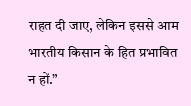राहत दी जाए, लेकिन इससे आम भारतीय किसान के हित प्रभावित न हों.”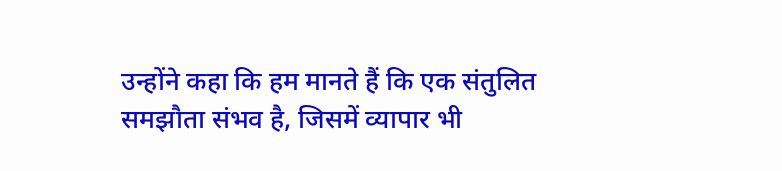उन्होंने कहा कि हम मानते हैं कि एक संतुलित समझौता संभव है, जिसमें व्यापार भी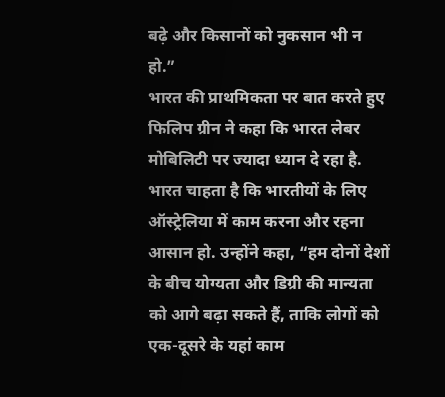बढ़े और किसानों को नुकसान भी न हो.”
भारत की प्राथमिकता पर बात करते हुए फिलिप ग्रीन ने कहा कि भारत लेबर मोबिलिटी पर ज्यादा ध्यान दे रहा है. भारत चाहता है कि भारतीयों के लिए ऑस्ट्रेलिया में काम करना और रहना आसान हो. उन्होंने कहा, “हम दोनों देशों के बीच योग्यता और डिग्री की मान्यता को आगे बढ़ा सकते हैं, ताकि लोगों को एक-दूसरे के यहां काम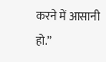करने में आसानी हो.”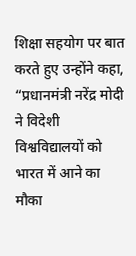शिक्षा सहयोग पर बात करते हुए उन्होंने कहा, “प्रधानमंत्री नरेंद्र मोदी ने विदेशी विश्वविद्यालयों को भारत में आने का मौका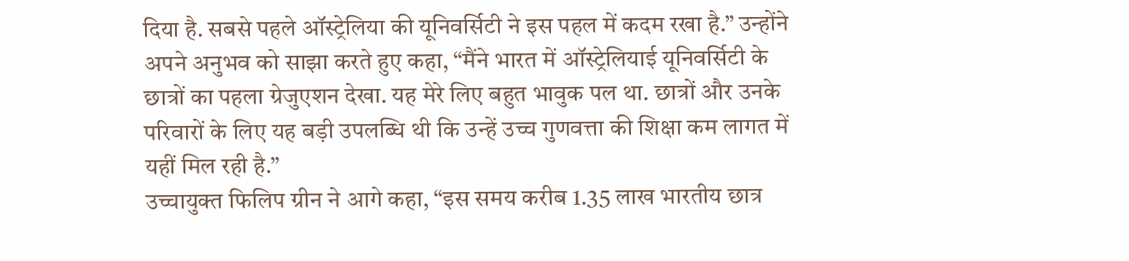दिया है. सबसे पहले ऑस्ट्रेलिया की यूनिवर्सिटी ने इस पहल में कदम रखा है.” उन्होंने अपने अनुभव को साझा करते हुए कहा, “मैंने भारत में ऑस्ट्रेलियाई यूनिवर्सिटी के छात्रों का पहला ग्रेजुएशन देखा. यह मेरे लिए बहुत भावुक पल था. छात्रों और उनके परिवारों के लिए यह बड़ी उपलब्धि थी कि उन्हें उच्च गुणवत्ता की शिक्षा कम लागत में यहीं मिल रही है.”
उच्चायुक्त फिलिप ग्रीन ने आगे कहा, “इस समय करीब 1.35 लाख भारतीय छात्र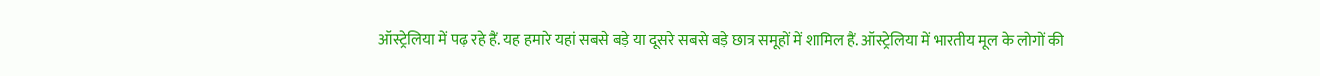ऑस्ट्रेलिया में पढ़ रहे हैं. यह हमारे यहां सबसे बड़े या दूसरे सबसे बड़े छात्र समूहों में शामिल हैं. ऑस्ट्रेलिया में भारतीय मूल के लोगों की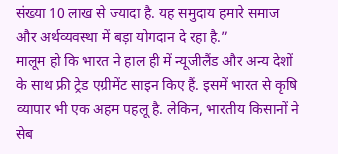संख्या 10 लाख से ज्यादा है. यह समुदाय हमारे समाज और अर्थव्यवस्था में बड़ा योगदान दे रहा है.”
मालूम हो कि भारत ने हाल ही में न्यूजीलैंड और अन्य देशों के साथ फ्री ट्रेड एग्रीमेंट साइन किए हैं. इसमें भारत से कृषि व्यापार भी एक अहम पहलू है. लेकिन, भारतीय किसानों ने सेब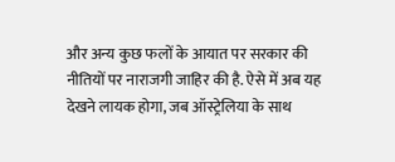और अन्य कुछ फलों के आयात पर सरकार की नीतियों पर नाराजगी जाहिर की है. ऐसे में अब यह देखने लायक होगा, जब ऑस्ट्रेलिया के साथ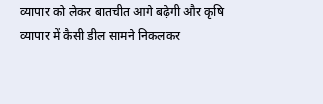व्यापार को लेकर बातचीत आगे बढ़ेगी और कृषि व्यापार में कैसी डील सामने निकलकर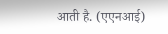आती है. (एएनआई)